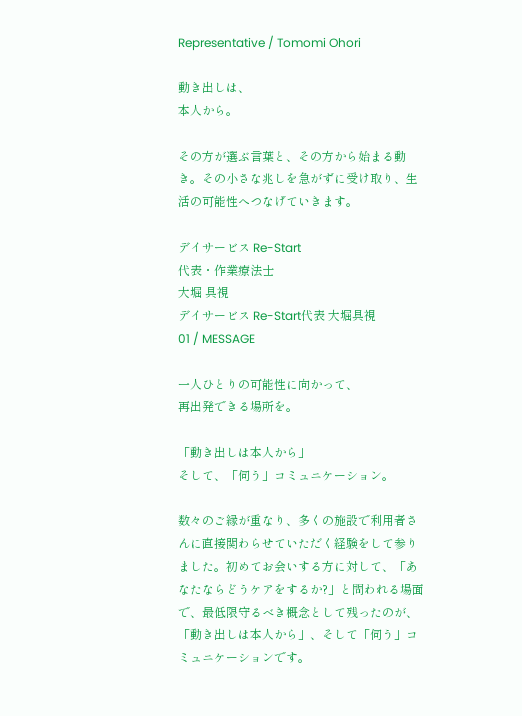Representative / Tomomi Ohori

動き出しは、
本人から。

その方が選ぶ言葉と、その方から始まる動き。その小さな兆しを急がずに受け取り、生活の可能性へつなげていきます。

デイサービス Re-Start
代表・作業療法士
大堀 具視
デイサービス Re-Start代表 大堀具視
01 / MESSAGE

一人ひとりの可能性に向かって、
再出発できる場所を。

「動き出しは本人から」
そして、「伺う」コミュニケーション。

数々のご縁が重なり、多くの施設で利用者さんに直接関わらせていただく経験をして参りました。初めてお会いする方に対して、「あなたならどうケアをするか?」と問われる場面で、最低限守るべき概念として残ったのが、「動き出しは本人から」、そして「伺う」コミュニケーションです。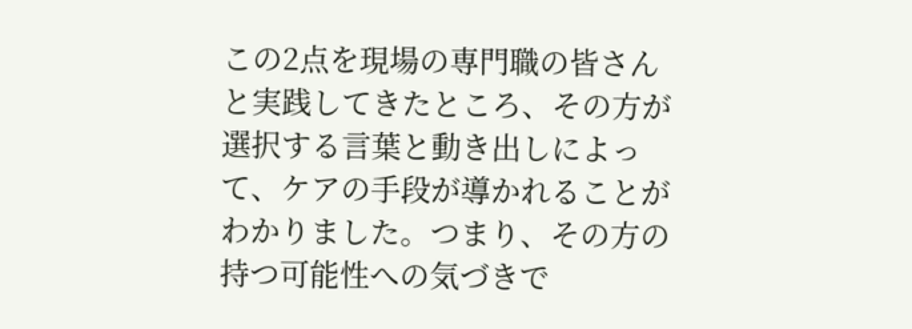この2点を現場の専門職の皆さんと実践してきたところ、その方が選択する言葉と動き出しによって、ケアの手段が導かれることがわかりました。つまり、その方の持つ可能性への気づきで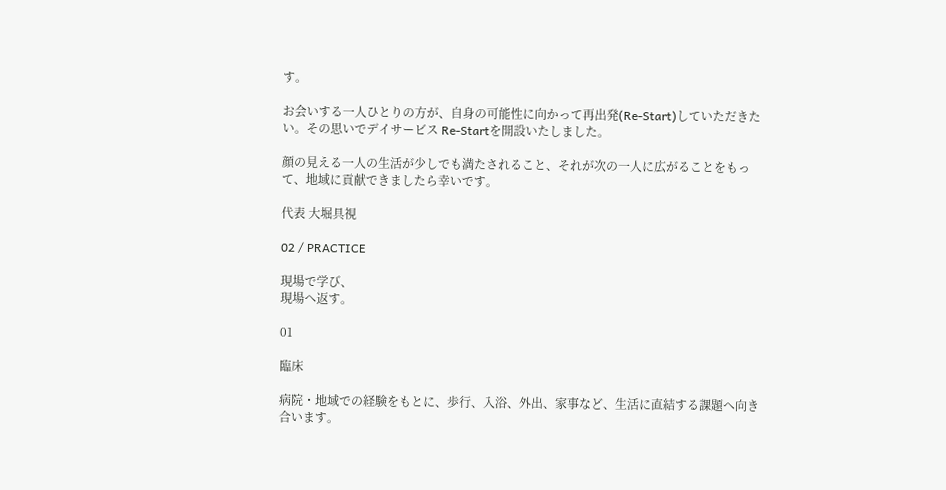す。

お会いする一人ひとりの方が、自身の可能性に向かって再出発(Re-Start)していただきたい。その思いでデイサービス Re-Startを開設いたしました。

顔の見える一人の生活が少しでも満たされること、それが次の一人に広がることをもって、地域に貢献できましたら幸いです。

代表 大堀具視

02 / PRACTICE

現場で学び、
現場へ返す。

01

臨床

病院・地域での経験をもとに、歩行、入浴、外出、家事など、生活に直結する課題へ向き合います。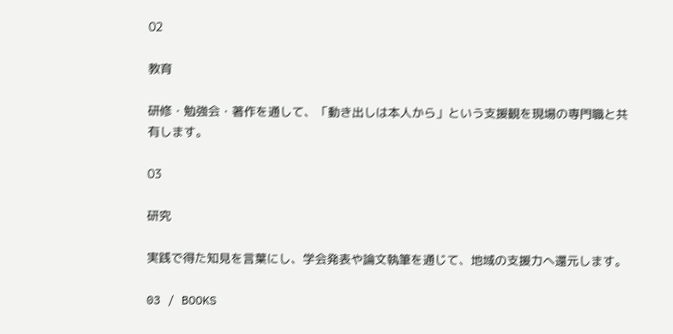02

教育

研修・勉強会・著作を通して、「動き出しは本人から」という支援観を現場の専門職と共有します。

03

研究

実践で得た知見を言葉にし、学会発表や論文執筆を通じて、地域の支援力へ還元します。

03 / BOOKS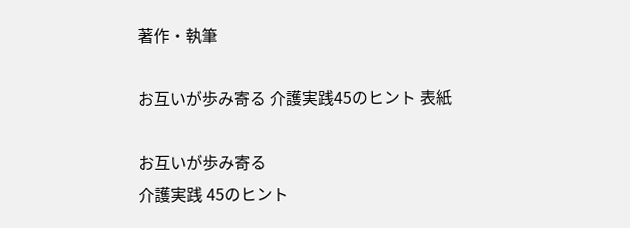著作・執筆

お互いが歩み寄る 介護実践45のヒント 表紙

お互いが歩み寄る
介護実践 45のヒント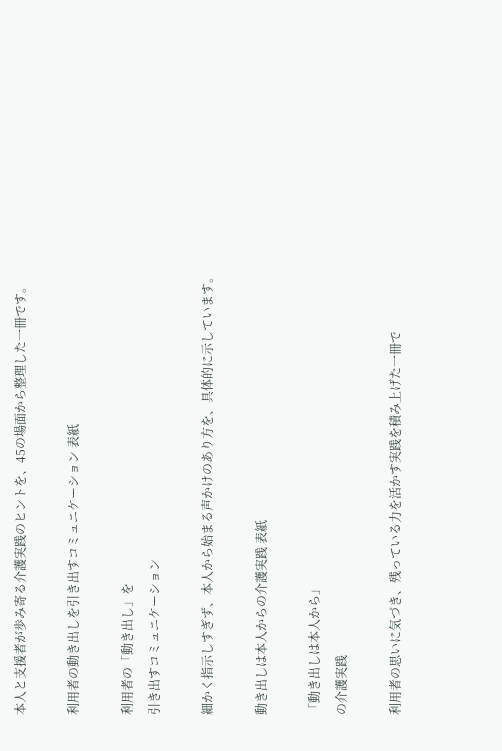本人と支援者が歩み寄る介護実践のヒントを、45の場面から整理した一冊です。

利用者の動き出しを引き出すコミュニケーション 表紙

利用者の「動き出し」を
引き出すコミュニケーション

細かく指示しすぎず、本人から始まる声かけのあり方を、具体的に示しています。

動き出しは本人からの介護実践 表紙

「動き出しは本人から」
の介護実践

利用者の思いに気づき、残っている力を活かす実践を積み上げた一冊で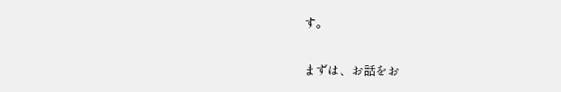す。

まずは、お話をお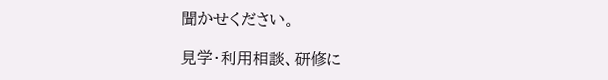聞かせください。

見学・利用相談、研修に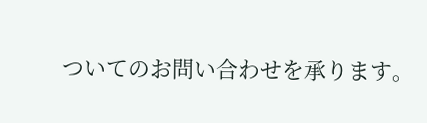ついてのお問い合わせを承ります。